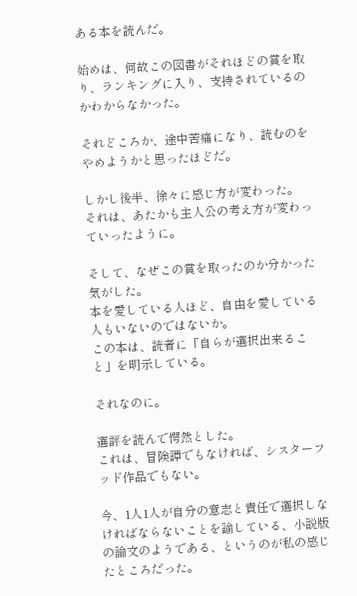ある本を読んだ。

始めは、何故この図書がそれほどの賞を取り、ランキングに入り、支持されているのかわからなかった。

それどころか、途中苦痛になり、読むのをやめようかと思ったほどだ。

しかし後半、徐々に感じ方が変わった。
それは、あたかも主人公の考え方が変わっていったように。

そして、なぜこの賞を取ったのか分かった気がした。
本を愛している人ほど、自由を愛している人もいないのではないか。
この本は、読者に「自らが選択出来ること」を明示している。

それなのに。

選評を読んで愕然とした。
これは、冒険譚でもなければ、シスターフッド作品でもない。

今、1人1人が自分の意志と責任で選択しなければならないことを諭している、小説版の論文のようである、というのが私の感じたところだった。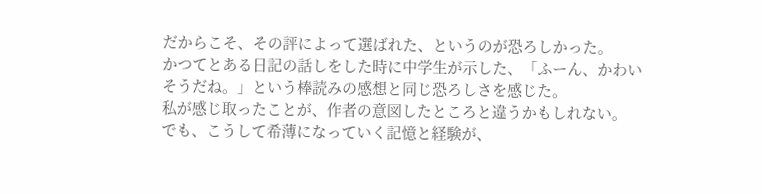だからこそ、その評によって選ばれた、というのが恐ろしかった。
かつてとある日記の話しをした時に中学生が示した、「ふーん、かわいそうだね。」という棒読みの感想と同じ恐ろしさを感じた。
私が感じ取ったことが、作者の意図したところと違うかもしれない。
でも、こうして希薄になっていく記憶と経験が、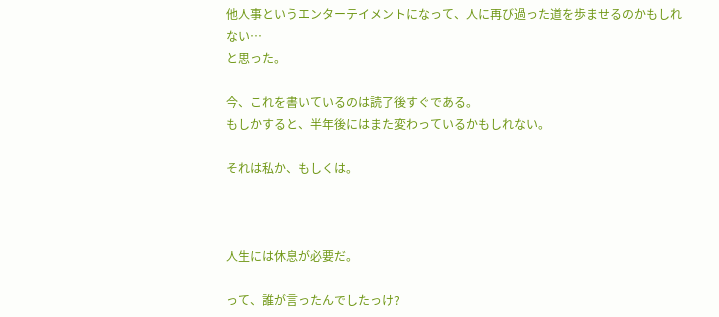他人事というエンターテイメントになって、人に再び過った道を歩ませるのかもしれない…
と思った。

今、これを書いているのは読了後すぐである。
もしかすると、半年後にはまた変わっているかもしれない。

それは私か、もしくは。



人生には休息が必要だ。

って、誰が言ったんでしたっけ?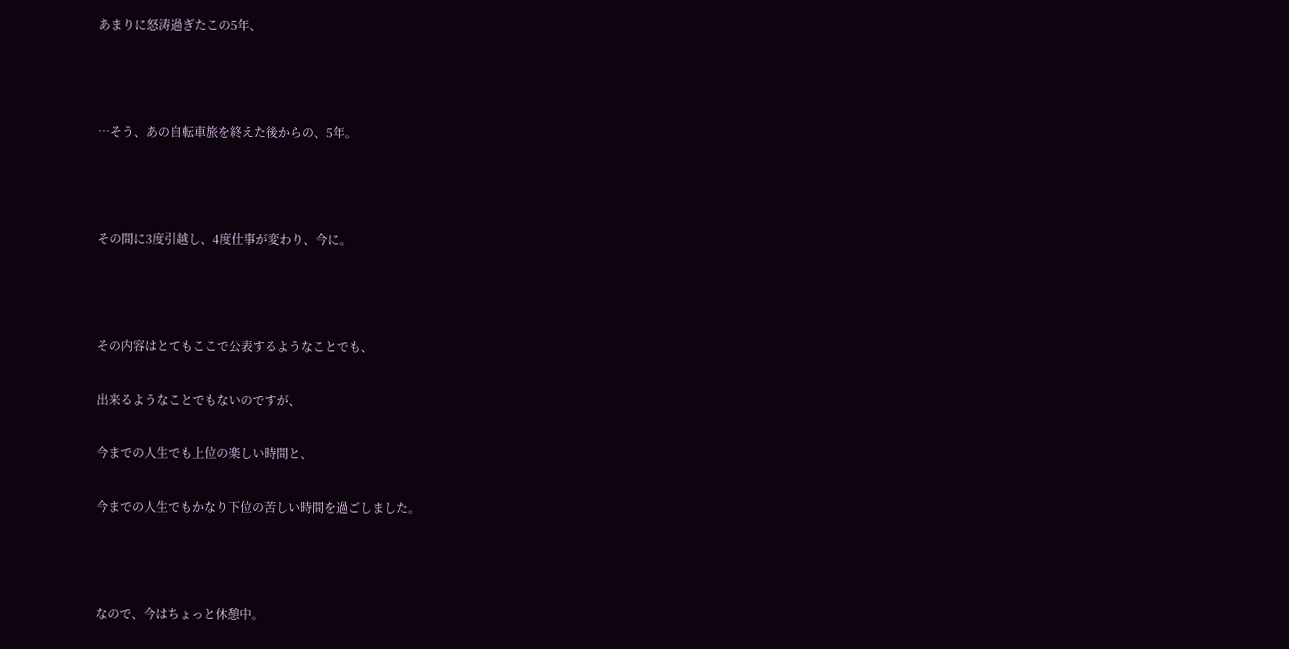あまりに怒涛過ぎたこの5年、



…そう、あの自転車旅を終えた後からの、5年。



その間に3度引越し、4度仕事が変わり、今に。



その内容はとてもここで公表するようなことでも、

出来るようなことでもないのですが、

今までの人生でも上位の楽しい時間と、

今までの人生でもかなり下位の苦しい時間を過ごしました。



なので、今はちょっと休憩中。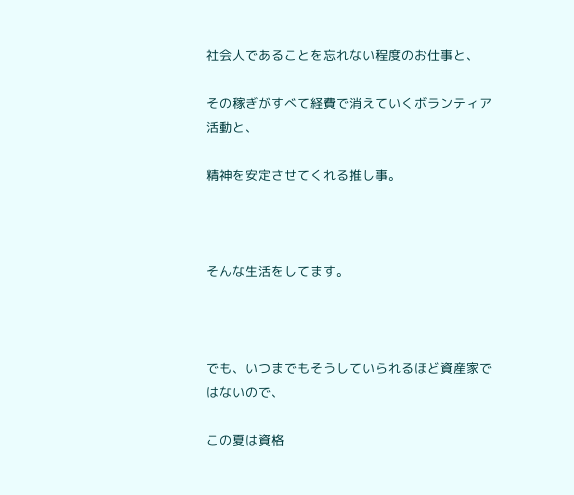社会人であることを忘れない程度のお仕事と、

その稼ぎがすべて経費で消えていくボランティア活動と、

精神を安定させてくれる推し事。



そんな生活をしてます。



でも、いつまでもそうしていられるほど資産家ではないので、

この夏は資格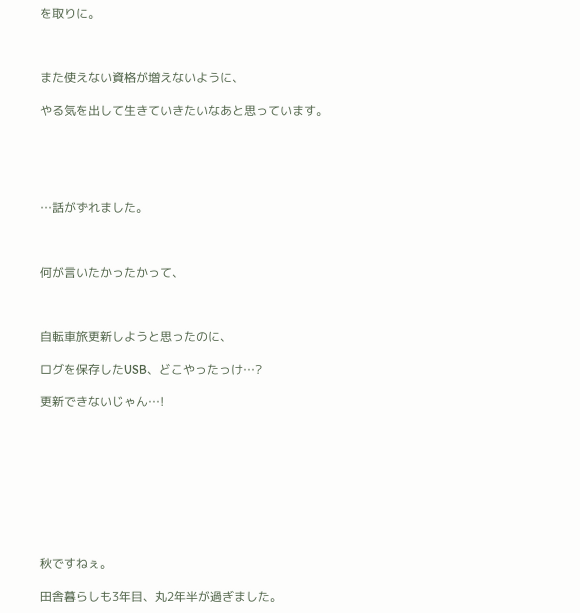を取りに。



また使えない資格が増えないように、

やる気を出して生きていきたいなあと思っています。





…話がずれました。



何が言いたかったかって、



自転車旅更新しようと思ったのに、

ログを保存したUSB、どこやったっけ…?

更新できないじゃん…!









秋ですねぇ。

田舎暮らしも3年目、丸2年半が過ぎました。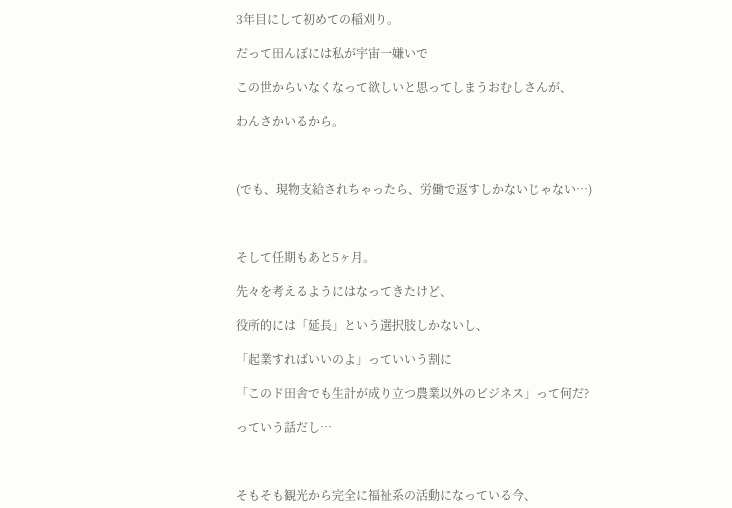3年目にして初めての稲刈り。

だって田んぼには私が宇宙一嫌いで

この世からいなくなって欲しいと思ってしまうおむしさんが、

わんさかいるから。



(でも、現物支給されちゃったら、労働で返すしかないじゃない…)



そして任期もあと5ヶ月。

先々を考えるようにはなってきたけど、

役所的には「延長」という選択肢しかないし、

「起業すればいいのよ」っていいう割に

「このド田舎でも生計が成り立つ農業以外のビジネス」って何だ?

っていう話だし…



そもそも観光から完全に福祉系の活動になっている今、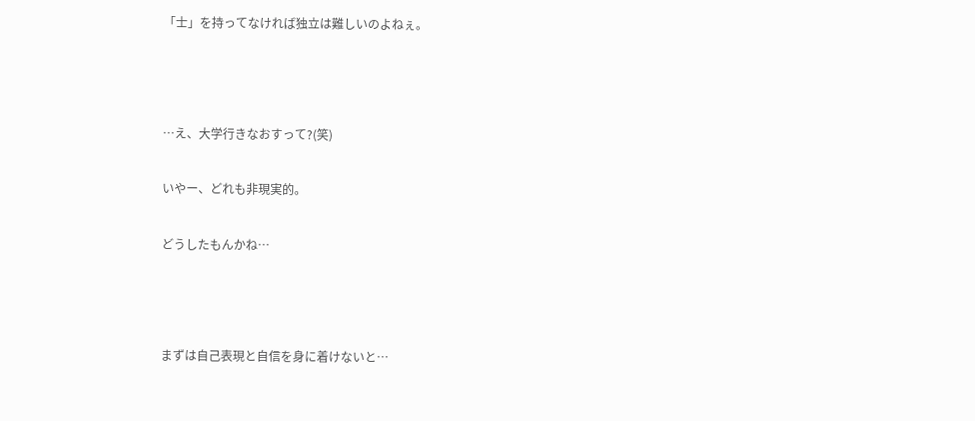「士」を持ってなければ独立は難しいのよねぇ。



…え、大学行きなおすって?(笑)

いやー、どれも非現実的。

どうしたもんかね…



まずは自己表現と自信を身に着けないと…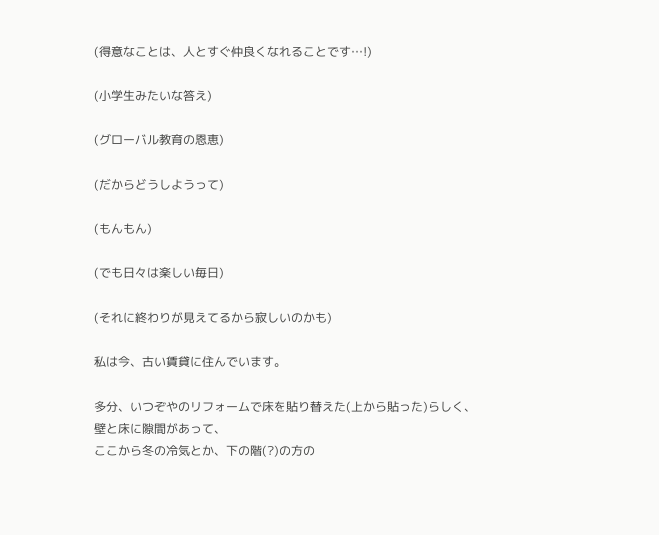(得意なことは、人とすぐ仲良くなれることです…!)

(小学生みたいな答え)

(グローバル教育の恩恵)

(だからどうしようって)

(もんもん)

(でも日々は楽しい毎日)

(それに終わりが見えてるから寂しいのかも)

私は今、古い賃貸に住んでいます。

多分、いつぞやのリフォームで床を貼り替えた(上から貼った)らしく、
壁と床に隙間があって、
ここから冬の冷気とか、下の階(?)の方の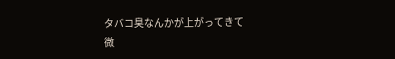タバコ臭なんかが上がってきて
微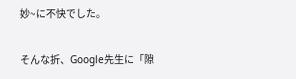妙~に不快でした。

そんな折、Google先生に「隙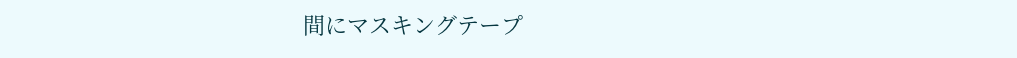間にマスキングテープ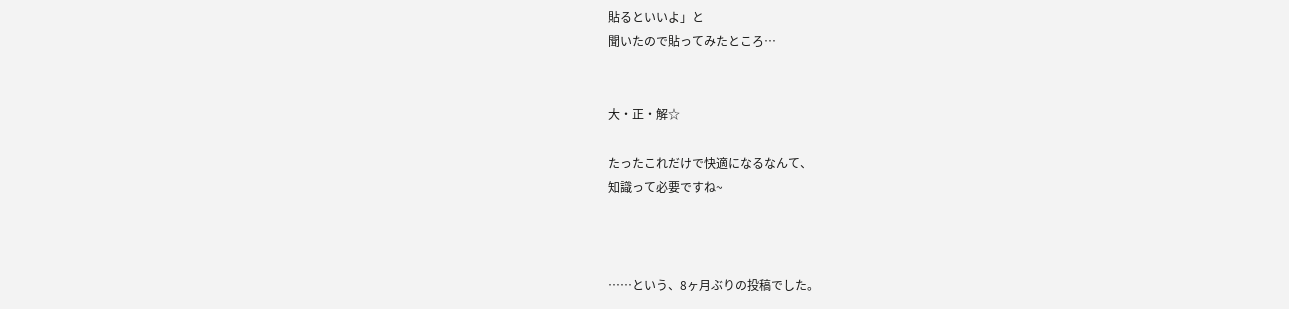貼るといいよ」と
聞いたので貼ってみたところ…


大・正・解☆

たったこれだけで快適になるなんて、
知識って必要ですね~



……という、8ヶ月ぶりの投稿でした。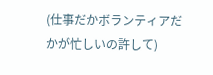(仕事だかボランティアだかが忙しいの許して)